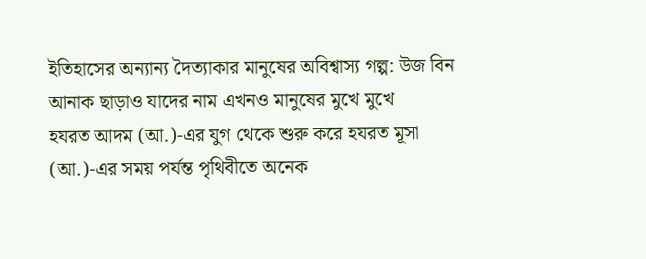ইতিহাসের অন্যান্য দৈত্যাকার মানুষের অবিশ্বাস্য গল্প: উজ বিন আনাক ছাড়াও যাদের নাম এখনও মানুষের মুখে মুখে
হযরত আদম (আ.)-এর যুগ থেকে শুরু করে হযরত মূসা (আ.)-এর সময় পর্যন্ত পৃথিবীতে অনেক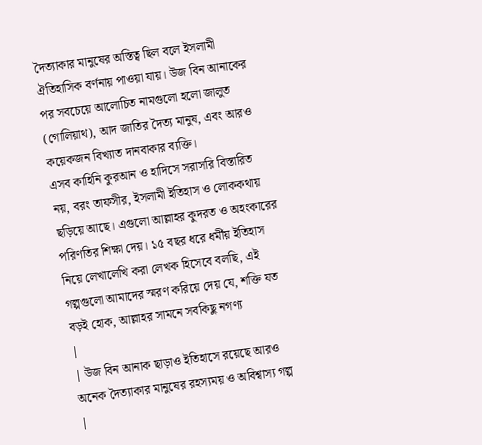দৈত্যাকার মানুষের অস্তিত্ব ছিল বলে ইসলামী ঐতিহাসিক বর্ণনায় পাওয়া যায়। উজ বিন আনাকের পর সবচেয়ে আলোচিত নামগুলো হলো জালুত (গোলিয়াথ), আদ জাতির দৈত্য মানুষ, এবং আরও কয়েকজন বিখ্যাত দানবাকার ব্যক্তি।
এসব কাহিনি কুরআন ও হাদিসে সরাসরি বিস্তারিত নয়, বরং তাফসীর, ইসলামী ইতিহাস ও লোককথায় ছড়িয়ে আছে। এগুলো আল্লাহর কুদরত ও অহংকারের পরিণতির শিক্ষা দেয়। ১৫ বছর ধরে ধর্মীয় ইতিহাস নিয়ে লেখালেখি করা লেখক হিসেবে বলছি, এই গল্পগুলো আমাদের স্মরণ করিয়ে দেয় যে, শক্তি যত বড়ই হোক, আল্লাহর সামনে সবকিছু নগণ্য
|
| উজ বিন আনাক ছাড়াও ইতিহাসে রয়েছে আরও অনেক দৈত্যাকার মানুষের রহস্যময় ও অবিশ্বাস্য গল্প |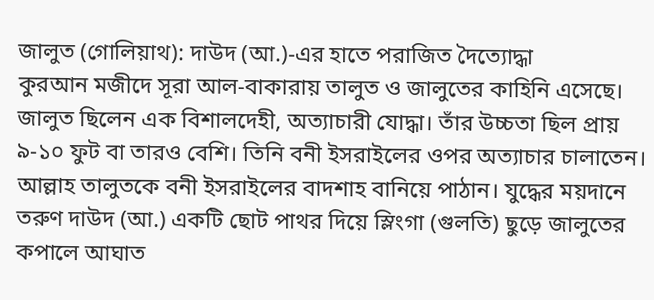জালুত (গোলিয়াথ): দাউদ (আ.)-এর হাতে পরাজিত দৈত্যোদ্ধা
কুরআন মজীদে সূরা আল-বাকারায় তালুত ও জালুতের কাহিনি এসেছে। জালুত ছিলেন এক বিশালদেহী, অত্যাচারী যোদ্ধা। তাঁর উচ্চতা ছিল প্রায় ৯-১০ ফুট বা তারও বেশি। তিনি বনী ইসরাইলের ওপর অত্যাচার চালাতেন। আল্লাহ তালুতকে বনী ইসরাইলের বাদশাহ বানিয়ে পাঠান। যুদ্ধের ময়দানে তরুণ দাউদ (আ.) একটি ছোট পাথর দিয়ে স্লিংগা (গুলতি) ছুড়ে জালুতের কপালে আঘাত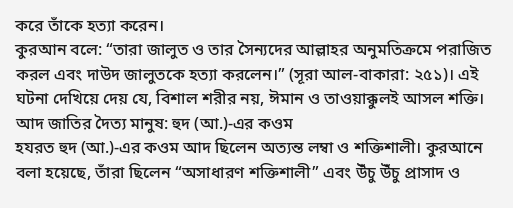করে তাঁকে হত্যা করেন।
কুরআন বলে: “তারা জালুত ও তার সৈন্যদের আল্লাহর অনুমতিক্রমে পরাজিত করল এবং দাউদ জালুতকে হত্যা করলেন।” (সূরা আল-বাকারা: ২৫১)। এই ঘটনা দেখিয়ে দেয় যে, বিশাল শরীর নয়, ঈমান ও তাওয়াক্কুলই আসল শক্তি।
আদ জাতির দৈত্য মানুষ: হুদ (আ.)-এর কওম
হযরত হুদ (আ.)-এর কওম আদ ছিলেন অত্যন্ত লম্বা ও শক্তিশালী। কুরআনে বলা হয়েছে, তাঁরা ছিলেন “অসাধারণ শক্তিশালী” এবং উঁচু উঁচু প্রাসাদ ও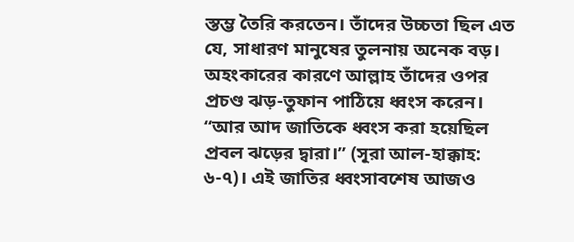স্তম্ভ তৈরি করতেন। তাঁদের উচ্চতা ছিল এত যে, সাধারণ মানুষের তুলনায় অনেক বড়। অহংকারের কারণে আল্লাহ তাঁদের ওপর প্রচণ্ড ঝড়-তুফান পাঠিয়ে ধ্বংস করেন।
“আর আদ জাতিকে ধ্বংস করা হয়েছিল প্রবল ঝড়ের দ্বারা।” (সূরা আল-হাক্কাহ: ৬-৭)। এই জাতির ধ্বংসাবশেষ আজও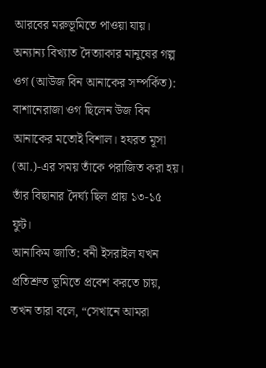আরবের মরুভূমিতে পাওয়া যায়।
অন্যান্য বিখ্যাত দৈত্যাকার মানুষের গল্প
ওগ (আউজ বিন আনাকের সম্পর্কিত): বাশানেরাজা ওগ ছিলেন উজ বিন আনাকের মতোই বিশাল। হযরত মূসা (আ.)-এর সময় তাঁকে পরাজিত করা হয়। তাঁর বিছানার দৈর্ঘ্য ছিল প্রায় ১৩-১৫ ফুট।
আনাকিম জাতি: বনী ইসরাইল যখন প্রতিশ্রুত ভূমিতে প্রবেশ করতে চায়, তখন তারা বলে, “সেখানে আমরা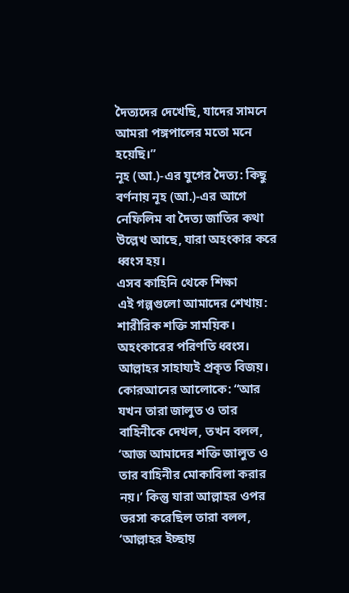দৈত্যদের দেখেছি, যাদের সামনে আমরা পঙ্গপালের মতো মনে হয়েছি।”
নূহ (আ.)-এর যুগের দৈত্য: কিছু বর্ণনায় নূহ (আ.)-এর আগে নেফিলিম বা দৈত্য জাতির কথা উল্লেখ আছে, যারা অহংকার করে ধ্বংস হয়।
এসব কাহিনি থেকে শিক্ষা
এই গল্পগুলো আমাদের শেখায়: শারীরিক শক্তি সাময়িক। অহংকারের পরিণতি ধ্বংস। আল্লাহর সাহায্যই প্রকৃত বিজয়।
কোরআনের আলোকে: “আর যখন তারা জালুত ও তার বাহিনীকে দেখল, তখন বলল, ‘আজ আমাদের শক্তি জালুত ও তার বাহিনীর মোকাবিলা করার নয়।’ কিন্তু যারা আল্লাহর ওপর ভরসা করেছিল তারা বলল, ‘আল্লাহর ইচ্ছায়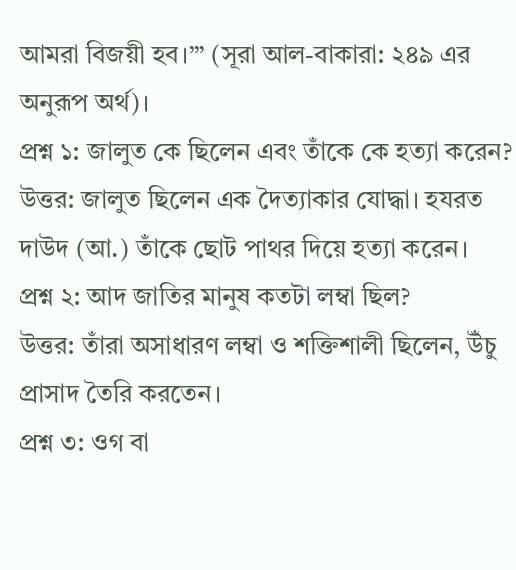আমরা বিজয়ী হব।’” (সূরা আল-বাকারা: ২৪৯ এর অনুরূপ অর্থ)।
প্রশ্ন ১: জালুত কে ছিলেন এবং তাঁকে কে হত্যা করেন?
উত্তর: জালুত ছিলেন এক দৈত্যাকার যোদ্ধা। হযরত দাউদ (আ.) তাঁকে ছোট পাথর দিয়ে হত্যা করেন।
প্রশ্ন ২: আদ জাতির মানুষ কতটা লম্বা ছিল?
উত্তর: তাঁরা অসাধারণ লম্বা ও শক্তিশালী ছিলেন, উঁচু প্রাসাদ তৈরি করতেন।
প্রশ্ন ৩: ওগ বা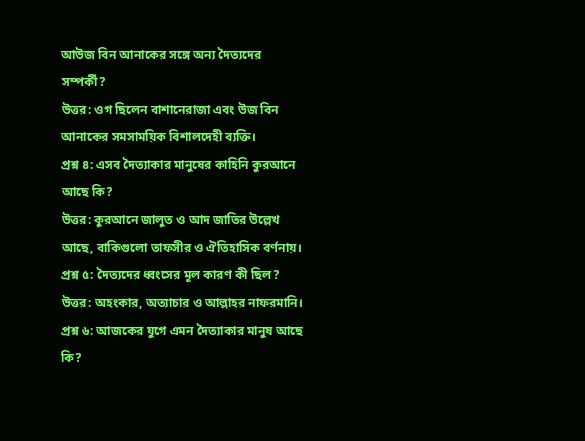আউজ বিন আনাকের সঙ্গে অন্য দৈত্যদের সম্পর্কী?
উত্তর: ওগ ছিলেন বাশানেরাজা এবং উজ বিন আনাকের সমসাময়িক বিশালদেহী ব্যক্তি।
প্রশ্ন ৪: এসব দৈত্যাকার মানুষের কাহিনি কুরআনে আছে কি?
উত্তর: কুরআনে জালুত ও আদ জাতির উল্লেখ আছে, বাকিগুলো তাফসীর ও ঐতিহাসিক বর্ণনায়।
প্রশ্ন ৫: দৈত্যদের ধ্বংসের মূল কারণ কী ছিল?
উত্তর: অহংকার, অত্যাচার ও আল্লাহর নাফরমানি।
প্রশ্ন ৬: আজকের যুগে এমন দৈত্যাকার মানুষ আছে কি?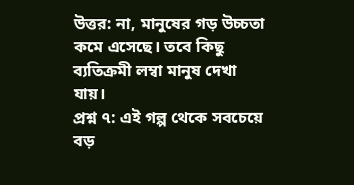উত্তর: না, মানুষের গড় উচ্চতা কমে এসেছে। তবে কিছু ব্যতিক্রমী লম্বা মানুষ দেখা যায়।
প্রশ্ন ৭: এই গল্প থেকে সবচেয়ে বড়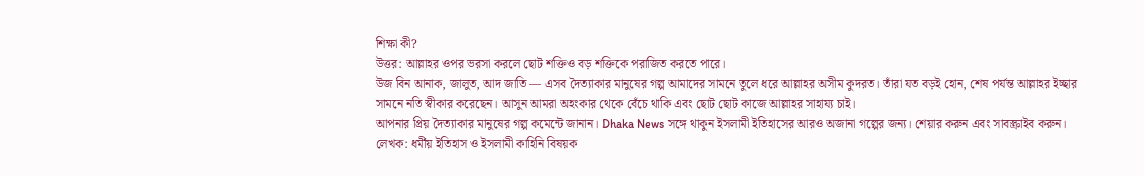শিক্ষা কী?
উত্তর: আল্লাহর ওপর ভরসা করলে ছোট শক্তিও বড় শক্তিকে পরাজিত করতে পারে।
উজ বিন আনাক, জালুত, আদ জাতি — এসব দৈত্যাকার মানুষের গল্প আমাদের সামনে তুলে ধরে আল্লাহর অসীম কুদরত। তাঁরা যত বড়ই হোন, শেষ পর্যন্ত আল্লাহর ইচ্ছার সামনে নতি স্বীকার করেছেন। আসুন আমরা অহংকার থেকে বেঁচে থাকি এবং ছোট ছোট কাজে আল্লাহর সাহায্য চাই।
আপনার প্রিয় দৈত্যাকার মানুষের গল্প কমেন্টে জানান। Dhaka News সঙ্গে থাকুন ইসলামী ইতিহাসের আরও অজানা গল্পের জন্য। শেয়ার করুন এবং সাবস্ক্রাইব করুন।
লেখক: ধর্মীয় ইতিহাস ও ইসলামী কাহিনি বিষয়ক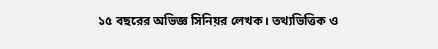১৫ বছরের অভিজ্ঞ সিনিয়র লেখক। তথ্যভিত্তিক ও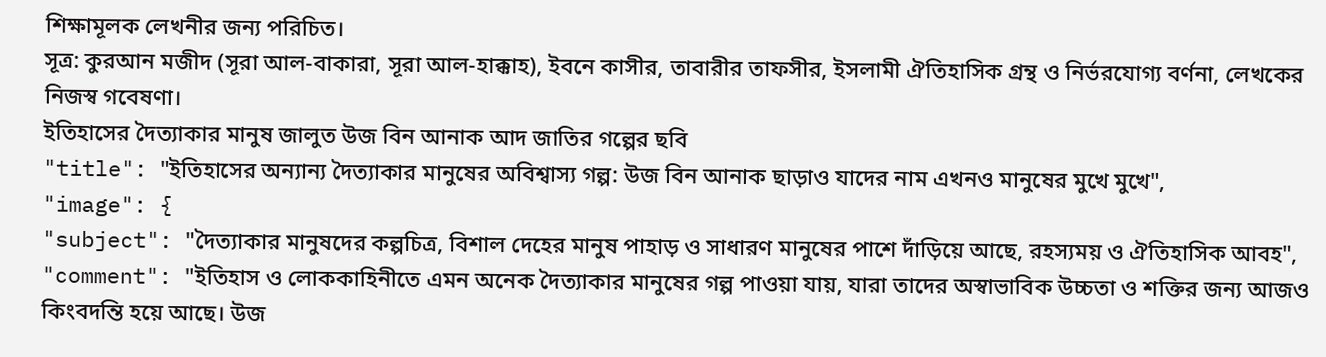শিক্ষামূলক লেখনীর জন্য পরিচিত।
সূত্র: কুরআন মজীদ (সূরা আল-বাকারা, সূরা আল-হাক্কাহ), ইবনে কাসীর, তাবারীর তাফসীর, ইসলামী ঐতিহাসিক গ্রন্থ ও নির্ভরযোগ্য বর্ণনা, লেখকের নিজস্ব গবেষণা।
ইতিহাসের দৈত্যাকার মানুষ জালুত উজ বিন আনাক আদ জাতির গল্পের ছবি
"title": "ইতিহাসের অন্যান্য দৈত্যাকার মানুষের অবিশ্বাস্য গল্প: উজ বিন আনাক ছাড়াও যাদের নাম এখনও মানুষের মুখে মুখে",
"image": {
"subject": "দৈত্যাকার মানুষদের কল্পচিত্র, বিশাল দেহের মানুষ পাহাড় ও সাধারণ মানুষের পাশে দাঁড়িয়ে আছে, রহস্যময় ও ঐতিহাসিক আবহ",
"comment": "ইতিহাস ও লোককাহিনীতে এমন অনেক দৈত্যাকার মানুষের গল্প পাওয়া যায়, যারা তাদের অস্বাভাবিক উচ্চতা ও শক্তির জন্য আজও কিংবদন্তি হয়ে আছে। উজ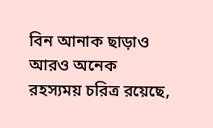বিন আনাক ছাড়াও আরও অনেক রহস্যময় চরিত্র রয়েছে,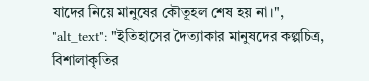যাদের নিয়ে মানুষের কৌতূহল শেষ হয় না।",
"alt_text": "ইতিহাসের দৈত্যাকার মানুষদের কল্পচিত্র, বিশালাকৃতির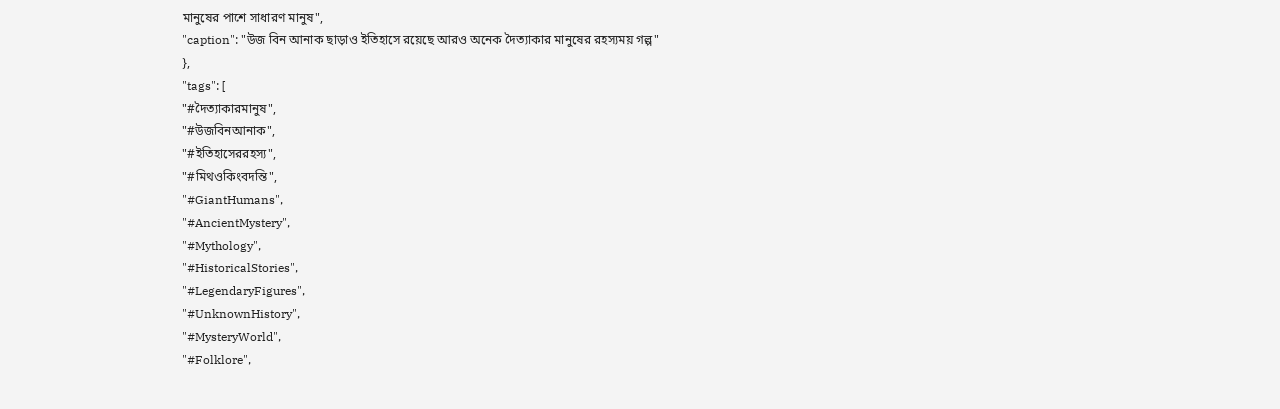মানুষের পাশে সাধারণ মানুষ",
"caption": "উজ বিন আনাক ছাড়াও ইতিহাসে রয়েছে আরও অনেক দৈত্যাকার মানুষের রহস্যময় গল্প"
},
"tags": [
"#দৈত্যাকারমানুষ",
"#উজবিনআনাক",
"#ইতিহাসেররহস্য",
"#মিথওকিংবদন্তি",
"#GiantHumans",
"#AncientMystery",
"#Mythology",
"#HistoricalStories",
"#LegendaryFigures",
"#UnknownHistory",
"#MysteryWorld",
"#Folklore",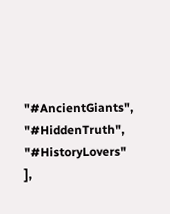"#AncientGiants",
"#HiddenTruth",
"#HistoryLovers"
],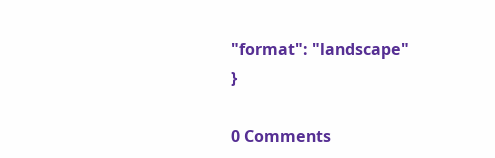"format": "landscape"
}

0 Comments